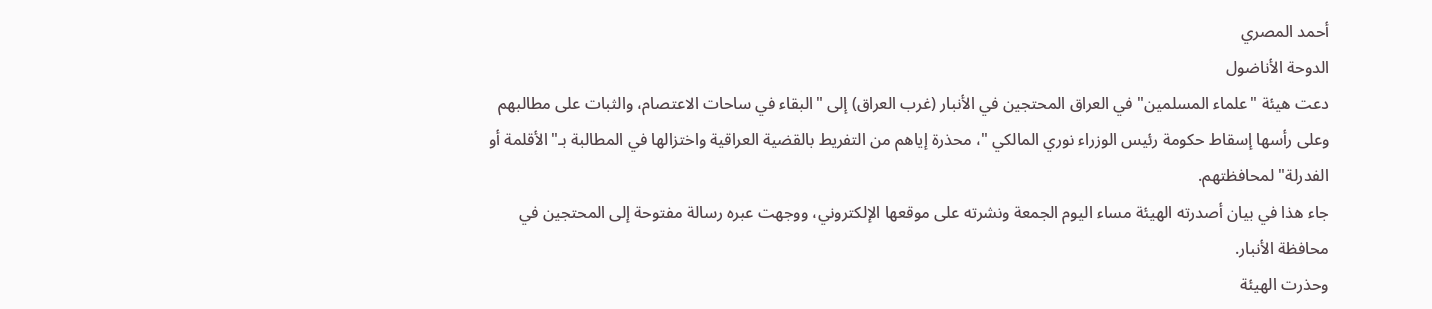أحمد المصري
الدوحة الأناضول
دعت هيئة "علماء المسلمين" في العراق المحتجين في الأنبار (غرب العراق) إلى "البقاء في ساحات الاعتصام، والثبات على مطالبهم وعلى رأسها إسقاط حكومة رئيس الوزراء نوري المالكي "، محذرة إياهم من التفريط بالقضية العراقية واختزالها في المطالبة بـ"الأقلمة أو الفدرلة" لمحافظتهم.
جاء هذا في بيان أصدرته الهيئة مساء اليوم الجمعة ونشرته على موقعها الإلكتروني، ووجهت عبره رسالة مفتوحة إلى المحتجين في محافظة الأنبار.
وحذرت الهيئة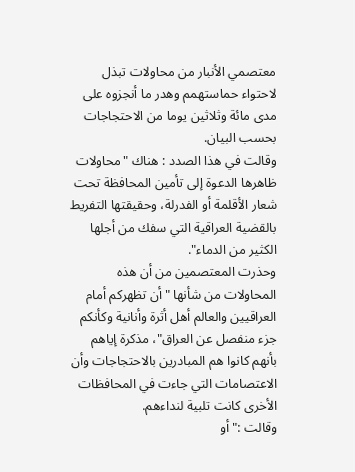معتصمي الأنبار من محاولات تبذل لاحتواء حماستهمم وهدر ما أنجزوه على مدى مائة وثلاثين يوما من الاحتجاجات بحسب البيان.
وقالت في هذا الصدد : هناك "محاولات ظاهرها الدعوة إلى تأمين المحافظة تحت شعار الأقلمة أو الفدرلة، وحقيقتها التفريط بالقضية العراقية التي سفك من أجلها الكثير من الدماء".
وحذرت المعتصمين من أن هذه المحاولات من شأنها "أن تظهركم أمام العراقيين والعالم أهل أثرة وأنانية وكأنكم جزء منفصل عن العراق"، مذكرة إياهم بأنهم كانوا هم المبادرين بالاحتجاجات وأن الاعتصامات التي جاءت في المحافظات الأخرى كانت تلبية لنداءهم.
وقالت :" أو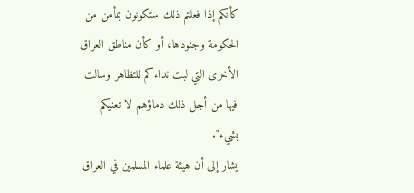كأنكم إذا فعلتم ذلك ستكونون بمأمن من الحكومة وجنودها، أو كأن مناطق العراق الأخرى التي لبت نداءكم للتظاهر وسالت فيها من أجل ذلك دماؤهم لا تعنيكم بشيء".
يشار إلى أن هيئة علماء المسلمين في العراق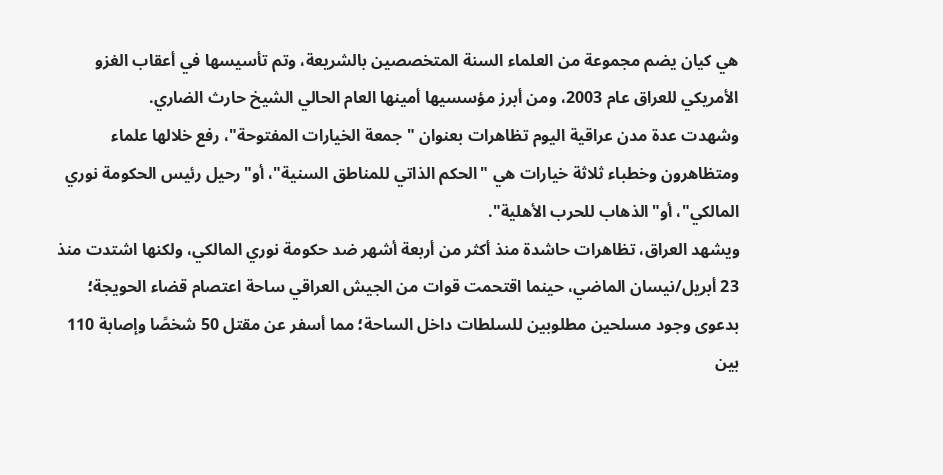هي كيان يضم مجموعة من العلماء السنة المتخصصين بالشريعة، وتم تأسيسها في أعقاب الغزو الأمريكي للعراق عام 2003، ومن أبرز مؤسسيها أمينها العام الحالي الشيخ حارث الضاري.
وشهدت عدة مدن عراقية اليوم تظاهرات بعنوان "جمعة الخيارات المفتوحة"، رفع خلالها علماء ومتظاهرون وخطباء ثلاثة خيارات هي "الحكم الذاتي للمناطق السنية"، أو"رحيل رئيس الحكومة نوري المالكي"، أو"الذهاب للحرب الأهلية".
ويشهد العراق، تظاهرات حاشدة منذ أكثر من أربعة أشهر ضد حكومة نوري المالكي، ولكنها اشتدت منذ 23 أبريل/نيسان الماضي، حينما اقتحمت قوات من الجيش العراقي ساحة اعتصام قضاء الحويجة؛ بدعوى وجود مسلحين مطلوبين للسلطات داخل الساحة؛ مما أسفر عن مقتل 50 شخصًا وإصابة 110 بين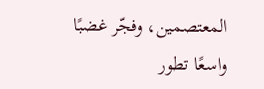المعتصمين، وفجّر غضبًا واسعًا تطور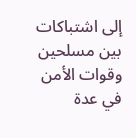إلى اشتباكات بين مسلحين وقوات الأمن في عدة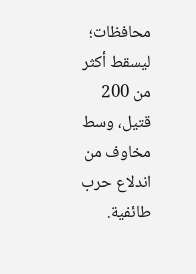محافظات؛ ليسقط أكثر من 200 قتيل، وسط مخاوف من اندلاع حرب طائفية.